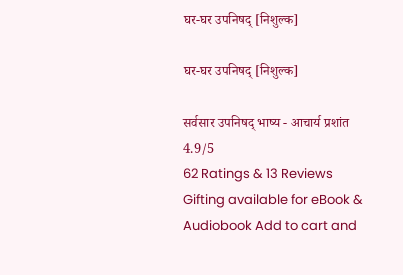घर-घर उपनिषद् [निशुल्क]

घर-घर उपनिषद् [निशुल्क]

सर्वसार उपनिषद् भाष्य - आचार्य प्रशांत
4.9/5
62 Ratings & 13 Reviews
Gifting available for eBook & Audiobook Add to cart and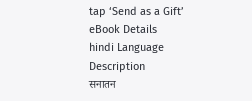tap ‘Send as a Gift’
eBook Details
hindi Language
Description
सनातन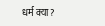धर्म क्या?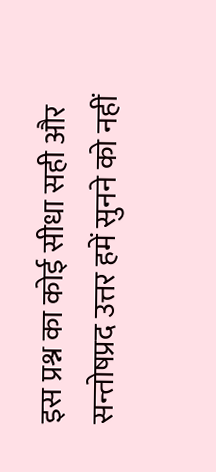इस प्रश्न का कोई सीधा सही और सन्तोषप्रद उत्तर हमें सुनने को नहीं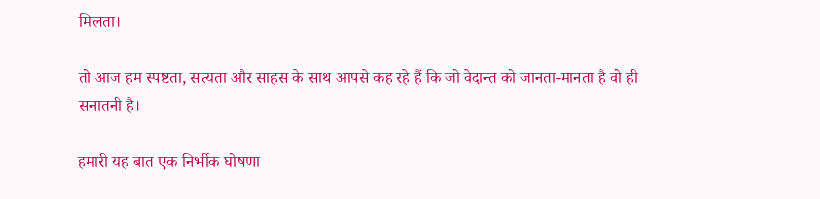मिलता।

तो आज हम स्पष्टता, सत्यता और साहस के साथ आपसे कह रहे हैं कि जो वेदान्त को जानता-मानता है वो ही सनातनी है।

हमारी यह बात एक निर्भीक घोषणा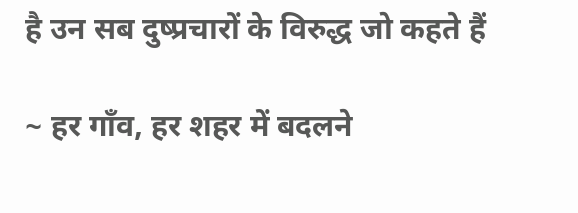है उन सब दुष्प्रचारों के विरुद्ध जो कहते हैं

~ हर गाँव, हर शहर में बदलने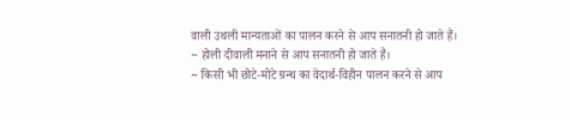वाली उथली मान्यताओं का पालन करने से आप सनातनी हो जाते हैं।
~ होली दीवाली मनाने से आप सनातनी हो जाते हैं।
~ किसी भी छोटे-मोटे ग्रन्थ का वेदार्थ-विहीन पालन करने से आप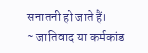सनातनी हो जाते हैं।
~ जातिवाद या कर्मकांड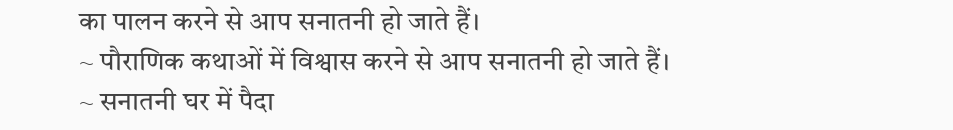का पालन करने से आप सनातनी हो जाते हैं।
~ पौराणिक कथाओं में विश्वास करने से आप सनातनी हो जाते हैं।
~ सनातनी घर में पैदा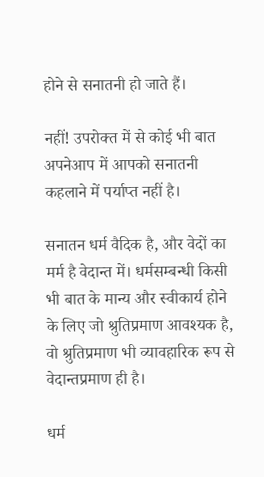होने से सनातनी हो जाते हैं।

नहीं! उपरोक्त में से कोई भी बात अपनेआप में आपको सनातनी कहलाने में पर्याप्त नहीं है।

सनातन धर्म वैदिक है, और वेदों का मर्म है वेदान्त में। धर्मसम्बन्धी किसी भी बात के मान्य और स्वीकार्य होने के लिए जो श्रुतिप्रमाण आवश्यक है, वो श्रुतिप्रमाण भी व्यावहारिक रूप से वेदान्तप्रमाण ही है।

धर्म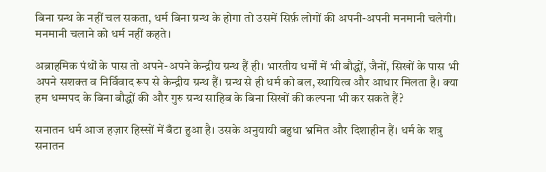बिना ग्रन्थ के नहीं चल सकता, धर्म बिना ग्रन्थ के होगा तो उसमें सिर्फ़ लोगों की अपनी-अपनी मनमानी चलेगी। मनमानी चलाने को धर्म नहीं कहते।

अब्राहमिक पंथों के पास तो अपने-अपने केन्द्रीय ग्रन्थ हैं ही। भारतीय धर्मों में भी बौद्धों, जैनों, सिखों के पास भी अपने सशक्त व निर्विवाद रूप से केन्द्रीय ग्रन्थ हैं। ग्रन्थ से ही धर्म को बल, स्थायित्व और आधार मिलता है। क्या हम धम्मपद के बिना बौद्धों की और गुरु ग्रन्थ साहिब के बिना सिखों की कल्पना भी कर सकते हैं?

सनातन धर्म आज हज़ार हिस्सों में बँटा हुआ है। उसके अनुयायी बहुधा भ्रमित और दिशाहीन हैं। धर्म के शत्रु सनातन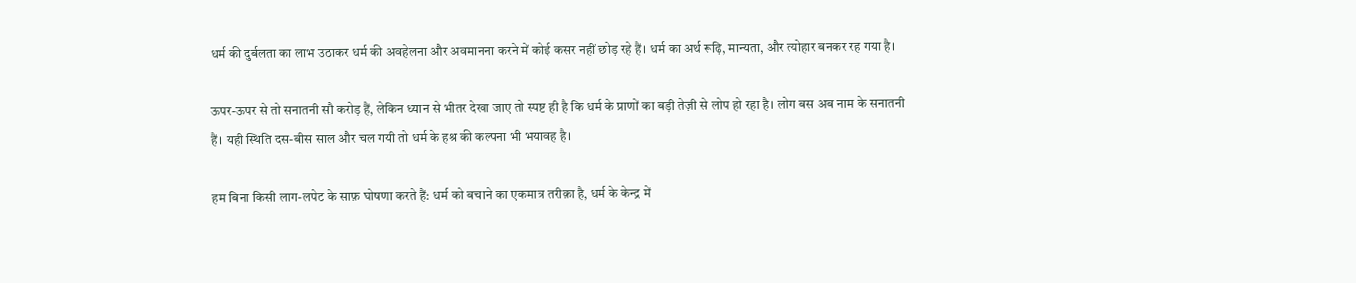धर्म की दुर्बलता का लाभ उठाकर धर्म की अवहेलना और अवमानना करने में कोई कसर नहीं छोड़ रहे हैं। धर्म का अर्थ रूढ़ि, मान्यता, और त्योहार बनकर रह गया है।

ऊपर-ऊपर से तो सनातनी सौ करोड़ हैं, लेकिन ध्यान से भीतर देखा जाए तो स्पष्ट ही है कि धर्म के प्राणों का बड़ी तेज़ी से लोप हो रहा है। लोग बस अब नाम के सनातनी हैं। यही स्थिति दस-बीस साल और चल गयी तो धर्म के हश्र की कल्पना भी भयावह है।

हम बिना किसी लाग-लपेट के साफ़ घोषणा करते हैं: धर्म को बचाने का एकमात्र तरीक़ा है, धर्म के केन्द्र में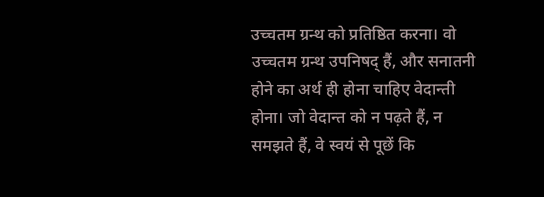उच्चतम ग्रन्थ को प्रतिष्ठित करना। वो उच्चतम ग्रन्थ उपनिषद् हैं, और सनातनी होने का अर्थ ही होना चाहिए वेदान्ती होना। जो वेदान्त को न पढ़ते हैं, न समझते हैं, वे स्वयं से पूछें कि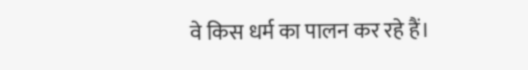वे किस धर्म का पालन कर रहे हैं।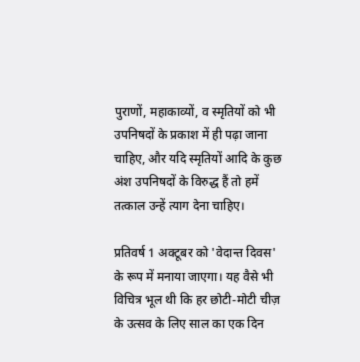पुराणों, महाकाव्यों, व स्मृतियों को भी उपनिषदों के प्रकाश में ही पढ़ा जाना चाहिए, और यदि स्मृतियों आदि के कुछ अंश उपनिषदों के विरुद्ध हैं तो हमें तत्काल उन्हें त्याग देना चाहिए।

प्रतिवर्ष 1 अक्टूबर को 'वेदान्त दिवस' के रूप में मनाया जाएगा। यह वैसे भी विचित्र भूल थी कि हर छोटी-मोटी चीज़ के उत्सव के लिए साल का एक दिन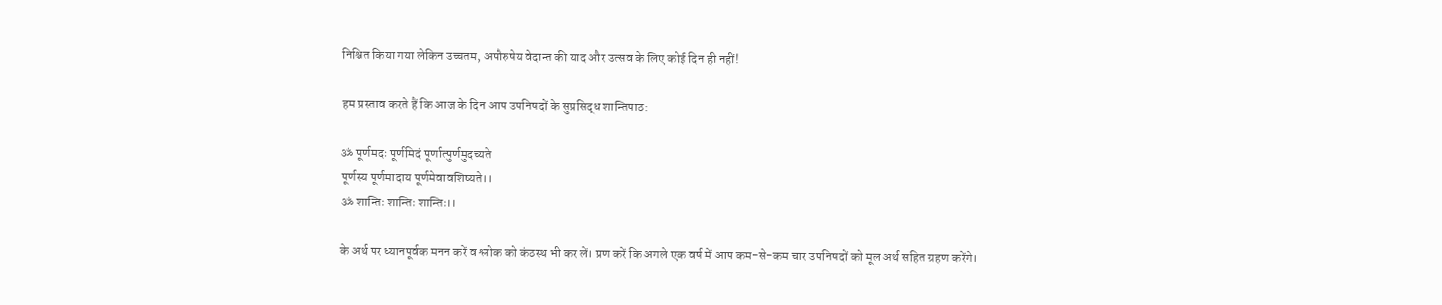निश्चित किया गया लेकिन उच्चतम, अपौरुषेय वेदान्त की याद और उत्सव के लिए कोई दिन ही नहीं!

हम प्रस्ताव करते हैं कि आज के दिन आप उपनिषदों के सुप्रसिद्ध शान्तिपाठ:

ॐ पूर्णमदः पूर्णमिदं पूर्णात्पुर्णमुदच्यते
पूर्णस्य पूर्णमादाय पूर्णमेवावशिष्यते।।
ॐ शान्तिः शान्तिः शान्तिः।।

के अर्थ पर ध्यानपूर्वक मनन करें व श्लोक को कंठस्थ भी कर लें। प्रण करें कि अगले एक वर्ष में आप कम-से-कम चार उपनिषदों को मूल अर्थ सहित ग्रहण करेंगे।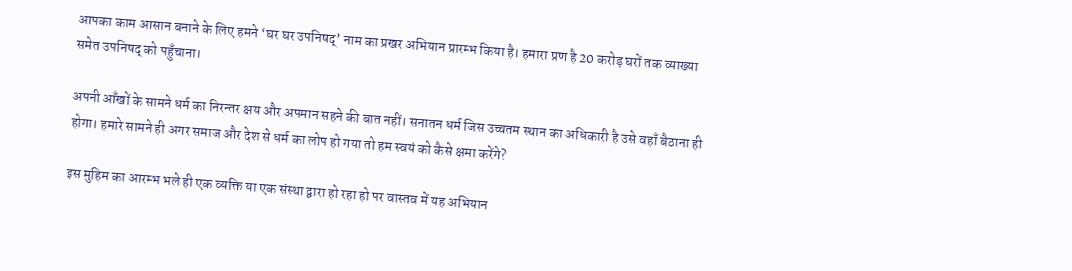आपका काम आसान बनाने के लिए हमने ‘घर घर उपनिषद्’ नाम का प्रखर अभियान प्रारम्भ किया है। हमारा प्रण है 20 करोड़ घरों तक व्याख्या समेत उपनिषद् को पहुँचाना।

अपनी आँखों के सामने धर्म का निरन्तर क्षय और अपमान सहने की बात नहीं। सनातन धर्म जिस उच्चतम स्थान का अधिकारी है उसे वहाँ बैठाना ही होगा। हमारे सामने ही अगर समाज और देश से धर्म का लोप हो गया तो हम स्वयं को कैसे क्षमा करेंगे?

इस मुहिम का आरम्भ भले ही एक व्यक्ति या एक संस्था द्वारा हो रहा हो पर वास्तव में यह अभियान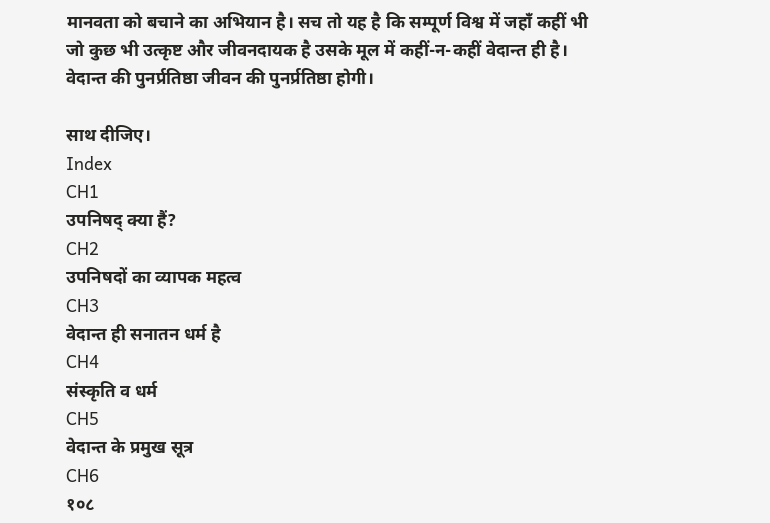मानवता को बचाने का अभियान है। सच तो यह है कि सम्पूर्ण विश्व में जहाँ कहीं भी जो कुछ भी उत्कृष्ट और जीवनदायक है उसके मूल में कहीं-न-कहीं वेदान्त ही है। वेदान्त की पुनर्प्रतिष्ठा जीवन की पुनर्प्रतिष्ठा होगी।

साथ दीजिए।
Index
CH1
उपनिषद् क्या हैं?
CH2
उपनिषदों का व्यापक महत्व
CH3
वेदान्त ही सनातन धर्म है
CH4
संस्कृति व धर्म
CH5
वेदान्त के प्रमुख सूत्र
CH6
१०८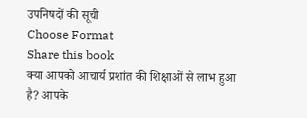उपनिषदों की सूची
Choose Format
Share this book
क्या आपको आचार्य प्रशांत की शिक्षाओं से लाभ हुआ है? आपके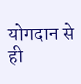योगदान से ही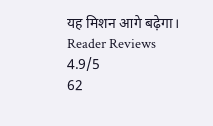यह मिशन आगे बढ़ेगा।
Reader Reviews
4.9/5
62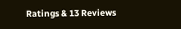Ratings & 13 Reviews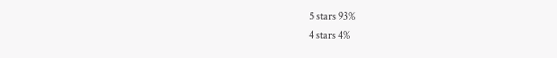5 stars 93%
4 stars 4%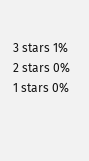3 stars 1%
2 stars 0%
1 stars 0%